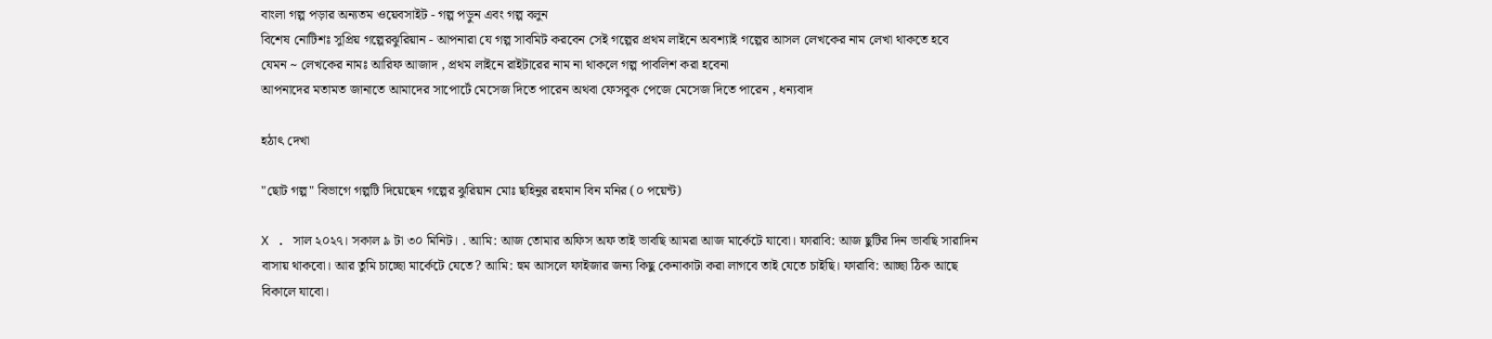বাংলা গল্প পড়ার অন্যতম ওয়েবসাইট - গল্প পড়ুন এবং গল্প বলুন
বিশেষ নোটিশঃ সুপ্রিয় গল্পেরঝুরিয়ান - আপনারা যে গল্প সাবমিট করবেন সেই গল্পের প্রথম লাইনে অবশ্যাই গল্পের আসল লেখকের নাম লেখা থাকতে হবে যেমন ~ লেখকের নামঃ আরিফ আজাদ , প্রথম লাইনে রাইটারের নাম না থাকলে গল্প পাবলিশ করা হবেনা
আপনাদের মতামত জানাতে আমাদের সাপোর্টে মেসেজ দিতে পারেন অথবা ফেসবুক পেজে মেসেজ দিতে পারেন , ধন্যবাদ

হঠাৎ দেখা

"ছোট গল্প" বিভাগে গল্পটি দিয়েছেন গল্পের ঝুরিয়ান মোঃ ছহিনুর রহমান বিন মনির (০ পয়েন্ট)

X . সাল ২০২৭। সকাল ৯ টা ৩০ মিনিট। . আমি: আজ তোমার অফিস অফ তাই ভাবছি আমরা আজ মার্কেটে যাবো। ফারাবি: আজ ছুটির দিন ভাবছি সারাদিন বাসায় থাকবো। আর তুমি চাচ্ছো মার্কেটে যেতে? আমি: হুম আসলে ফাইজার জন্য কিছু কেনাকাটা করা লাগবে তাই যেতে চাইছি। ফারাবি: আচ্ছা ঠিক আছে বিকালে যাবো।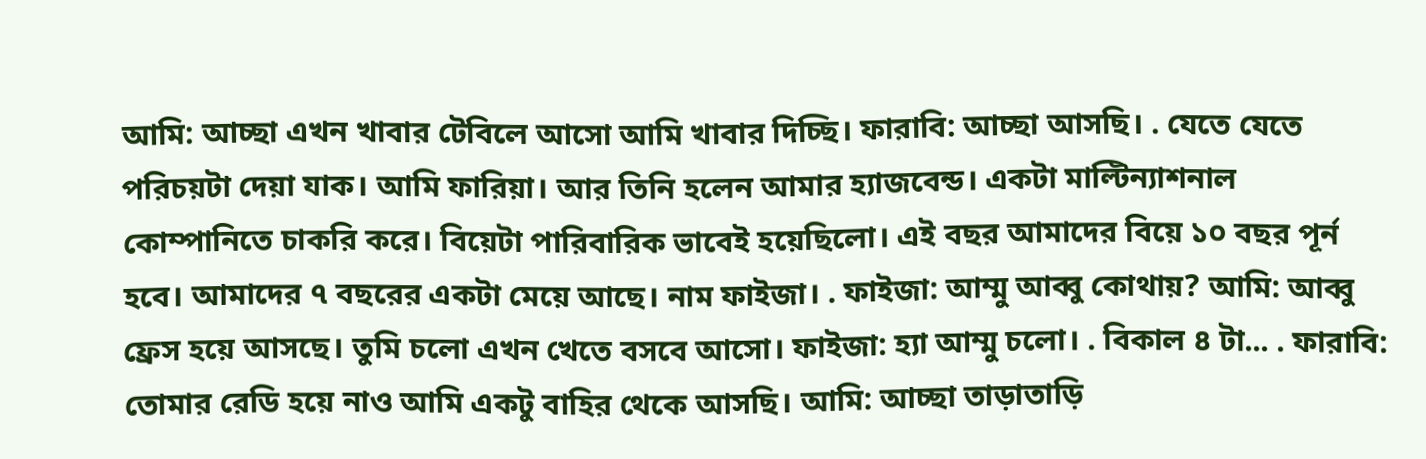আমি: আচ্ছা এখন খাবার টেবিলে আসো আমি খাবার দিচ্ছি। ফারাবি: আচ্ছা আসছি। . যেতে যেতে পরিচয়টা দেয়া যাক। আমি ফারিয়া। আর তিনি হলেন আমার হ্যাজবেন্ড। একটা মাল্টিন্যাশনাল কোম্পানিতে চাকরি করে। বিয়েটা পারিবারিক ভাবেই হয়েছিলো। এই বছর আমাদের বিয়ে ১০ বছর পূর্ন হবে। আমাদের ৭ বছরের একটা মেয়ে আছে। নাম ফাইজা। . ফাইজা: আম্মু আব্বু কোথায়? আমি: আব্বু ফ্রেস হয়ে আসছে। তুমি চলো এখন খেতে বসবে আসো। ফাইজা: হ্যা আম্মু চলো। . বিকাল ৪ টা... . ফারাবি: তোমার রেডি হয়ে নাও আমি একটু বাহির থেকে আসছি। আমি: আচ্ছা তাড়াতাড়ি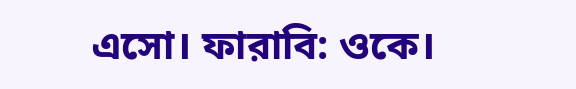এসো। ফারাবি: ওকে।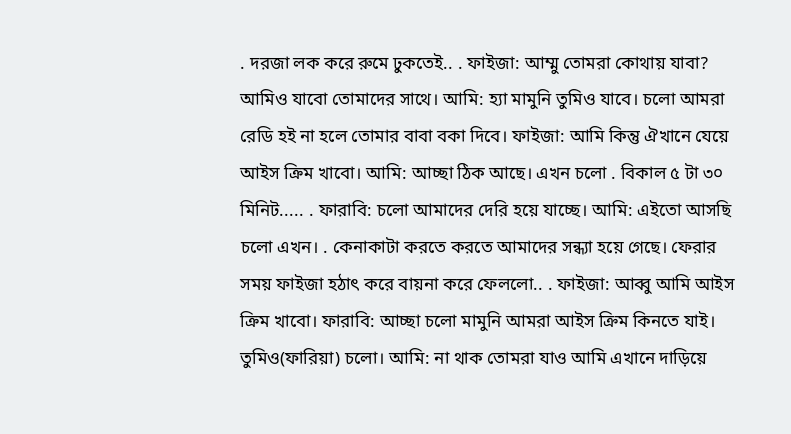. দরজা লক করে রুমে ঢুকতেই.. . ফাইজা: আম্মু তোমরা কোথায় যাবা? আমিও যাবো তোমাদের সাথে। আমি: হ্যা মামুনি তুমিও যাবে। চলো আমরা রেডি হই না হলে তোমার বাবা বকা দিবে। ফাইজা: আমি কিন্তু ঐখানে যেয়ে আইস ক্রিম খাবো। আমি: আচ্ছা ঠিক আছে। এখন চলো . বিকাল ৫ টা ৩০ মিনিট..... . ফারাবি: চলো আমাদের দেরি হয়ে যাচ্ছে। আমি: এইতো আসছি চলো এখন। . কেনাকাটা করতে করতে আমাদের সন্ধ্যা হয়ে গেছে। ফেরার সময় ফাইজা হঠাৎ করে বায়না করে ফেললো.. . ফাইজা: আব্বু আমি আইস ক্রিম খাবো। ফারাবি: আচ্ছা চলো মামুনি আমরা আইস ক্রিম কিনতে যাই। তুমিও(ফারিয়া) চলো। আমি: না থাক তোমরা যাও আমি এখানে দাড়িয়ে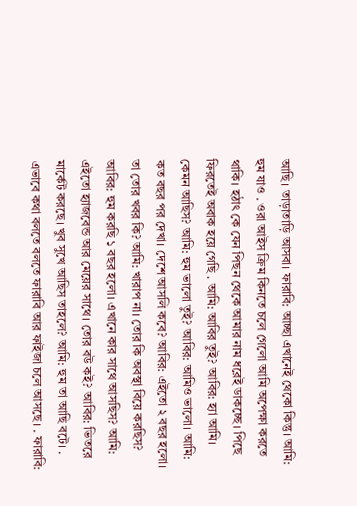আছি। তাড়াতাড়ি আসবা। ফারাবি: আচ্ছা এখানেই থেকো কিন্তু। আমি: হুম যাও . ওরা আইস ক্রিম কিনতে চলে গেলো আমি অপেক্ষা করতে থাকি। হঠাৎ কে যেন পিছন থেকে আমার নাম ধরেই ডাকচ্ছে। পিছে ফিরতেই অবাক হয়ে গেছি . আমি: আবির তুই? আবির: হ্যা আমি। কেমন আছিস? আমি: হুম ভালো তুই? আবির: আমিও ভালো। আমি: কত বছর পর দেখা। দেশে আসলি কবে? আবির: এইতো ২ বছর হলো। তা তোর খবর কি? আমি: খারাপ না। তোর কি অবস্থা বিয়ে করছিস? আবির: হুম করছি ১ বছর হলো। এখানে কার সাথে আসছিস? আমি: এইতো হ্যাজবেন্ড আর মেয়ের সাথে। তোর বউ কই? আবির: ভিতরে মার্কেট করছে। খুব সুখে আছিস তাহলে? আমি: হুম তা আছি বটে। . এভাবে কথা বলতে বলতে ফারাবি আর ফাইজা চলে আসছে। . ফারাবি: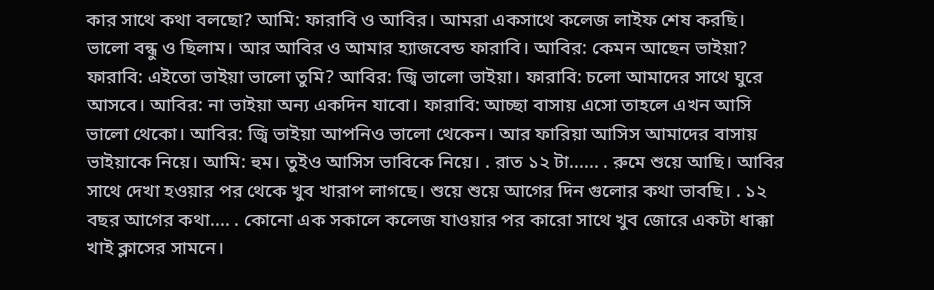কার সাথে কথা বলছো? আমি: ফারাবি ও আবির। আমরা একসাথে কলেজ লাইফ শেষ করছি। ভালো বন্ধু ও ছিলাম। আর আবির ও আমার হ্যাজবেন্ড ফারাবি। আবির: কেমন আছেন ভাইয়া? ফারাবি: এইতো ভাইয়া ভালো তুমি? আবির: জ্বি ভালো ভাইয়া। ফারাবি: চলো আমাদের সাথে ঘুরে আসবে। আবির: না ভাইয়া অন্য একদিন যাবো। ফারাবি: আচ্ছা বাসায় এসো তাহলে এখন আসি ভালো থেকো। আবির: জ্বি ভাইয়া আপনিও ভালো থেকেন। আর ফারিয়া আসিস আমাদের বাসায় ভাইয়াকে নিয়ে। আমি: হুম। তুইও আসিস ভাবিকে নিয়ে। . রাত ১২ টা...... . রুমে শুয়ে আছি। আবির সাথে দেখা হওয়ার পর থেকে খুব খারাপ লাগছে। শুয়ে শুয়ে আগের দিন গুলোর কথা ভাবছি। . ১২ বছর আগের কথা.... . কোনো এক সকালে কলেজ যাওয়ার পর কারো সাথে খুব জোরে একটা ধাক্কা খাই ক্লাসের সামনে।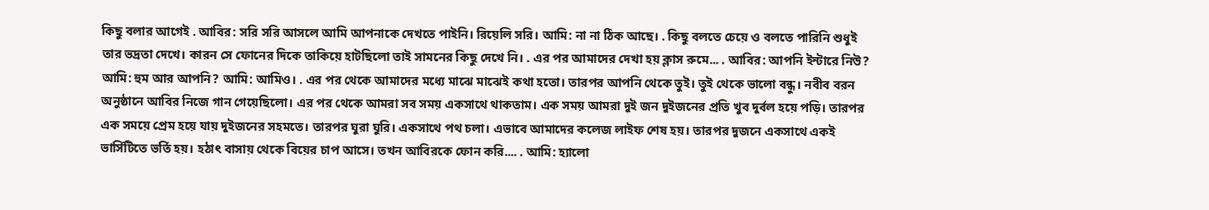কিছু বলার আগেই . আবির: সরি সরি আসলে আমি আপনাকে দেখতে পাইনি। রিয়েলি সরি। আমি: না না ঠিক আছে। . কিছু বলতে চেয়ে ও বলতে পারিনি শুধুই তার ভদ্রতা দেখে। কারন সে ফোনের দিকে তাকিয়ে হাটছিলো তাই সামনের কিছু দেখে নি। . এর পর আমাদের দেখা হয় ক্লাস রুমে... . আবির: আপনি ইন্টারে নিউ? আমি: হুম আর আপনি? আমি: আমিও। . এর পর থেকে আমাদের মধ্যে মাঝে মাঝেই কথা হতো। তারপর আপনি থেকে তুই। তুই থেকে ভালো বন্ধু। নবীব বরন অনুষ্ঠানে আবির নিজে গান গেয়েছিলো। এর পর থেকে আমরা সব সময় একসাথে থাকতাম। এক সময় আমরা দুই জন দুইজনের প্রতি খুব দুর্বল হয়ে পড়ি। তারপর এক সময়ে প্রেম হয়ে যায় দুইজনের সহমতে। তারপর ঘুরা ঘুরি। একসাথে পথ চলা। এভাবে আমাদের কলেজ লাইফ শেষ হয়। তারপর দুজনে একসাথে একই ভার্সিটিতে ভর্তি হয়। হঠাৎ বাসায় থেকে বিয়ের চাপ আসে। তখন আবিরকে ফোন করি.... . আমি: হ্যালো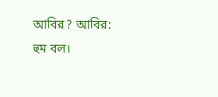আবির? আবির: হুম বল।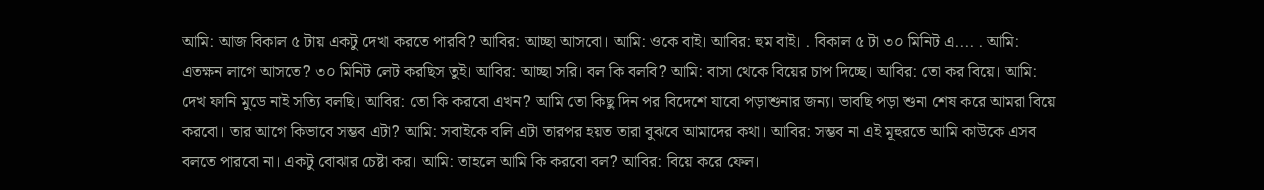আমি: আজ বিকাল ৫ টায় একটু দেখা করতে পারবি? আবির: আচ্ছা আসবো। আমি: ওকে বাই। আবির: হুম বাই। . বিকাল ৫ টা ৩০ মিনিট এ.... . আমি: এতক্ষন লাগে আসতে? ৩০ মিনিট লেট করছিস তুই। আবির: আচ্ছা সরি। বল কি বলবি? আমি: বাসা থেকে বিয়ের চাপ দিচ্ছে। আবির: তো কর বিয়ে। আমি: দেখ ফানি মুডে নাই সত্যি বলছি। আবির: তো কি করবো এখন? আমি তো কিছু দিন পর বিদেশে যাবো পড়াশুনার জন্য। ভাবছি পড়া শুনা শেষ করে আমরা বিয়ে করবো। তার আগে কিভাবে সম্ভব এটা? আমি: সবাইকে বলি এটা তারপর হয়ত তারা বুঝবে আমাদের কথা। আবির: সম্ভব না এই মূহুরতে আমি কাউকে এসব বলতে পারবো না। একটু বোঝার চেষ্টা কর। আমি: তাহলে আমি কি করবো বল? আবির: বিয়ে করে ফেল।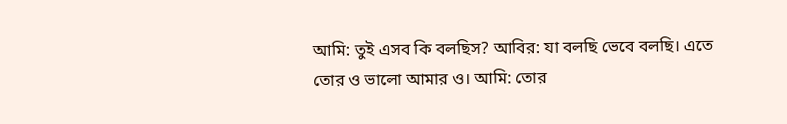আমি: তুই এসব কি বলছিস? আবির: যা বলছি ভেবে বলছি। এতে তোর ও ভালো আমার ও। আমি: তোর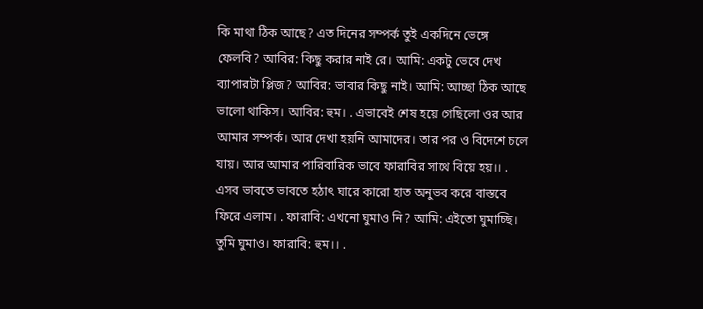কি মাথা ঠিক আছে? এত দিনের সম্পর্ক তুই একদিনে ভেঙ্গে ফেলবি? আবির: কিছু করার নাই রে। আমি: একটু ভেবে দেখ ব্যাপারটা প্লিজ? আবির: ভাবার কিছু নাই। আমি: আচ্ছা ঠিক আছে ভালো থাকিস। আবির: হুম। . এভাবেই শেষ হয়ে গেছিলো ওর আর আমার সম্পর্ক। আর দেখা হয়নি আমাদের। তার পর ও বিদেশে চলে যায়। আর আমার পারিবারিক ভাবে ফারাবির সাথে বিয়ে হয়।। . এসব ভাবতে ভাবতে হঠাৎ ঘারে কারো হাত অনুভব করে বাস্তবে ফিরে এলাম। . ফারাবি: এখনো ঘুমাও নি? আমি: এইতো ঘুমাচ্ছি। তুমি ঘুমাও। ফারাবি: হুম।। .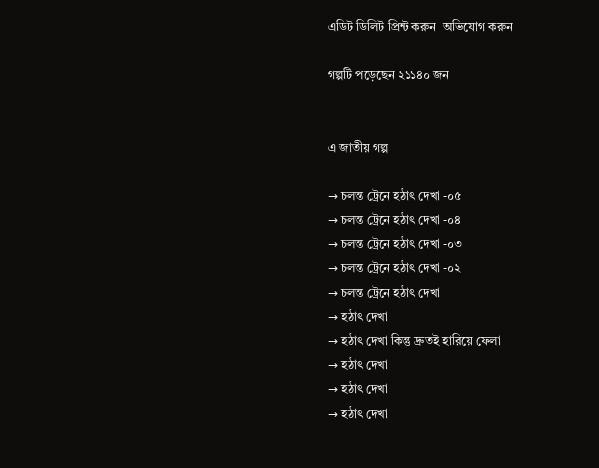এডিট ডিলিট প্রিন্ট করুন  অভিযোগ করুন

গল্পটি পড়েছেন ২১১৪০ জন


এ জাতীয় গল্প

→ চলন্ত ট্রেনে হঠাৎ দেখা -০৫
→ চলন্ত ট্রেনে হঠাৎ দেখা -০৪
→ চলন্ত ট্রেনে হঠাৎ দেখা -০৩
→ চলন্ত ট্রেনে হঠাৎ দেখা -০২
→ চলন্ত ট্রেনে হঠাৎ দেখা
→ হঠাৎ দেখা
→ হঠাৎ দেখা কিন্তু দ্রুতই হারিয়ে ফেলা
→ হঠাৎ দেখা
→ হঠাৎ দেখা
→ হঠাৎ দেখা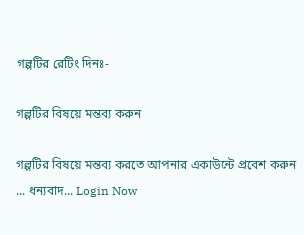গল্পটির রেটিং দিনঃ-

গল্পটির বিষয়ে মন্তব্য করুন

গল্পটির বিষয়ে মন্তব্য করতে আপনার একাউন্টে প্রবেশ করুন ... ধন্যবাদ... Login Now